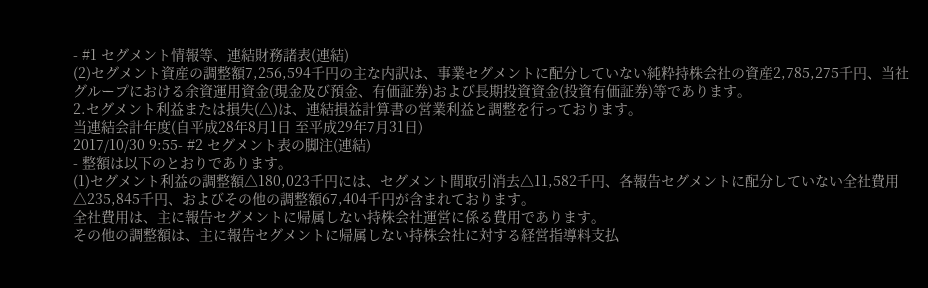- #1 セグメント情報等、連結財務諸表(連結)
(2)セグメント資産の調整額7,256,594千円の主な内訳は、事業セグメントに配分していない純粋持株会社の資産2,785,275千円、当社グループにおける余資運用資金(現金及び預金、有価証券)および長期投資資金(投資有価証券)等であります。
2.セグメント利益または損失(△)は、連結損益計算書の営業利益と調整を行っております。
当連結会計年度(自平成28年8月1日 至平成29年7月31日)
2017/10/30 9:55- #2 セグメント表の脚注(連結)
- 整額は以下のとおりであります。
(1)セグメント利益の調整額△180,023千円には、セグメント間取引消去△11,582千円、各報告セグメントに配分していない全社費用△235,845千円、およびその他の調整額67,404千円が含まれております。
全社費用は、主に報告セグメントに帰属しない持株会社運営に係る費用であります。
その他の調整額は、主に報告セグメントに帰属しない持株会社に対する経営指導料支払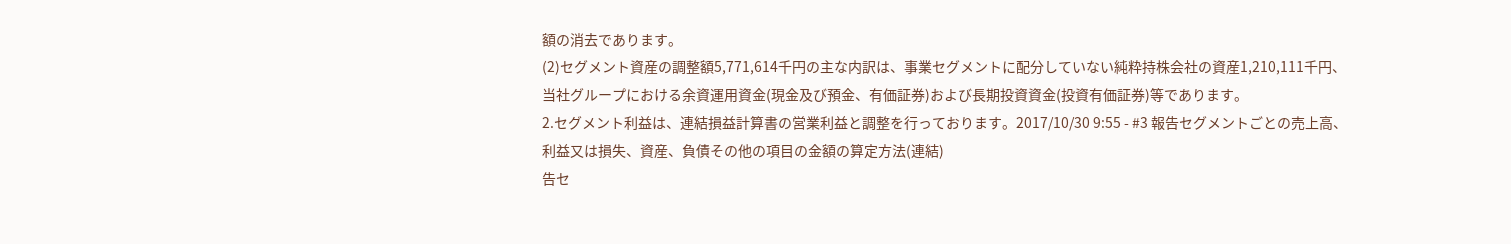額の消去であります。
(2)セグメント資産の調整額5,771,614千円の主な内訳は、事業セグメントに配分していない純粋持株会社の資産1,210,111千円、当社グループにおける余資運用資金(現金及び預金、有価証券)および長期投資資金(投資有価証券)等であります。
2.セグメント利益は、連結損益計算書の営業利益と調整を行っております。2017/10/30 9:55 - #3 報告セグメントごとの売上高、利益又は損失、資産、負債その他の項目の金額の算定方法(連結)
告セ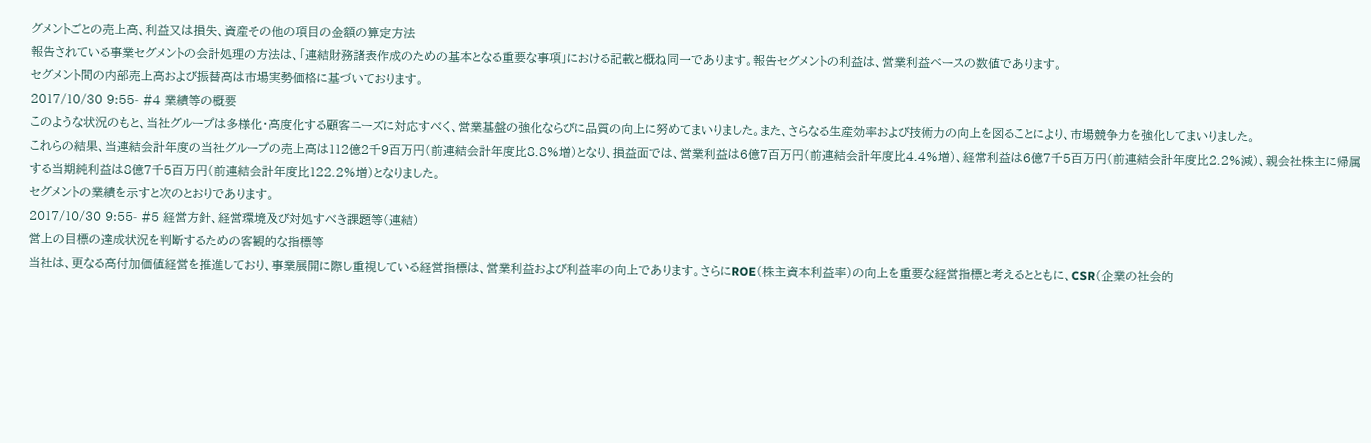グメントごとの売上高、利益又は損失、資産その他の項目の金額の算定方法
報告されている事業セグメントの会計処理の方法は、「連結財務諸表作成のための基本となる重要な事項」における記載と概ね同一であります。報告セグメントの利益は、営業利益ベースの数値であります。
セグメント間の内部売上高および振替高は市場実勢価格に基づいております。
2017/10/30 9:55- #4 業績等の概要
このような状況のもと、当社グループは多様化・高度化する顧客ニーズに対応すべく、営業基盤の強化ならびに品質の向上に努めてまいりました。また、さらなる生産効率および技術力の向上を図ることにより、市場競争力を強化してまいりました。
これらの結果、当連結会計年度の当社グループの売上高は112億2千9百万円(前連結会計年度比8.8%増)となり、損益面では、営業利益は6億7百万円(前連結会計年度比4.4%増)、経常利益は6億7千5百万円(前連結会計年度比2.2%減)、親会社株主に帰属する当期純利益は8億7千5百万円(前連結会計年度比122.2%増)となりました。
セグメントの業績を示すと次のとおりであります。
2017/10/30 9:55- #5 経営方針、経営環境及び対処すべき課題等(連結)
営上の目標の達成状況を判断するための客観的な指標等
当社は、更なる高付加価値経営を推進しており、事業展開に際し重視している経営指標は、営業利益および利益率の向上であります。さらにROE(株主資本利益率)の向上を重要な経営指標と考えるとともに、CSR(企業の社会的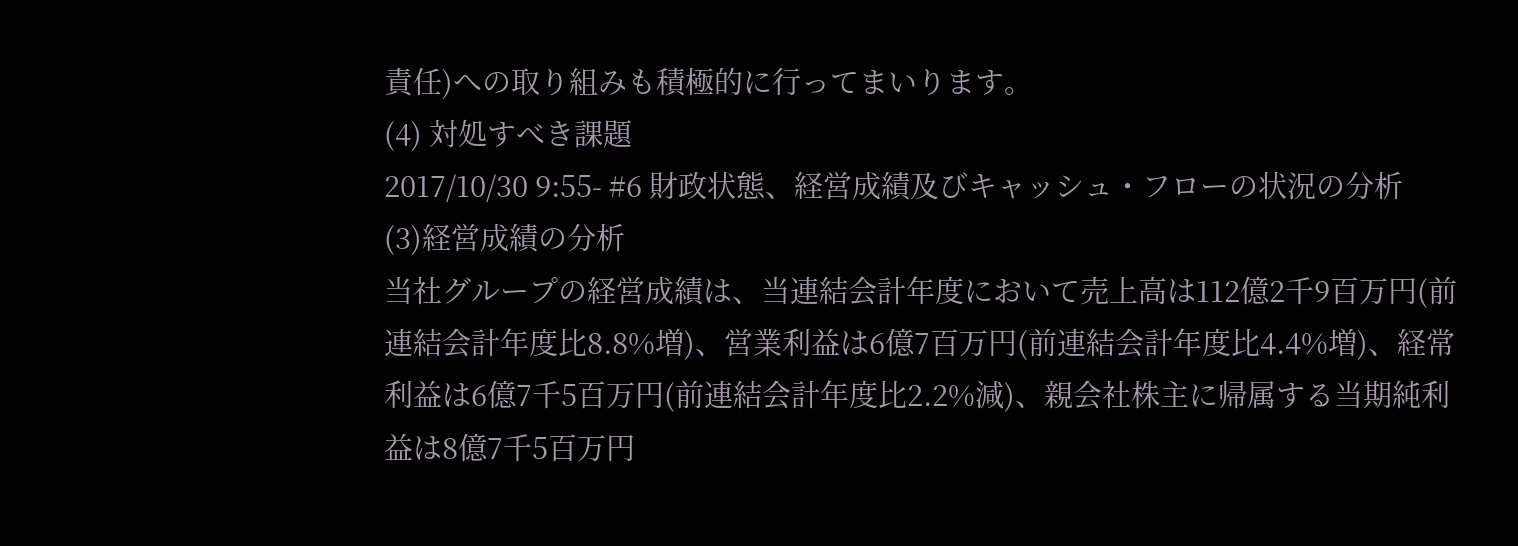責任)への取り組みも積極的に行ってまいります。
(4) 対処すべき課題
2017/10/30 9:55- #6 財政状態、経営成績及びキャッシュ・フローの状況の分析
(3)経営成績の分析
当社グループの経営成績は、当連結会計年度において売上高は112億2千9百万円(前連結会計年度比8.8%増)、営業利益は6億7百万円(前連結会計年度比4.4%増)、経常利益は6億7千5百万円(前連結会計年度比2.2%減)、親会社株主に帰属する当期純利益は8億7千5百万円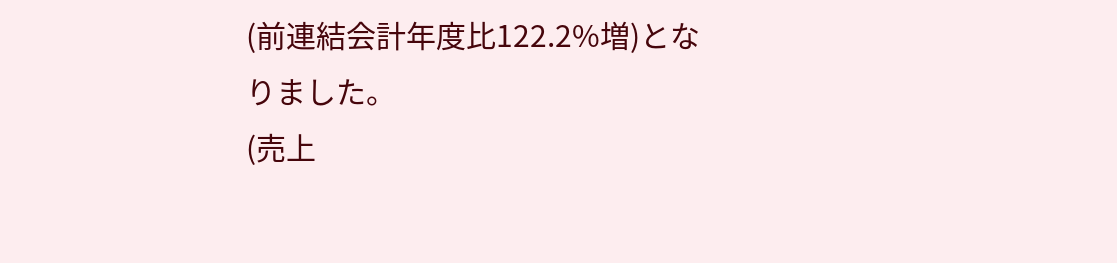(前連結会計年度比122.2%増)となりました。
(売上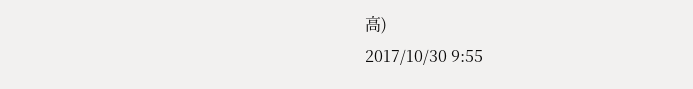高)
2017/10/30 9:55